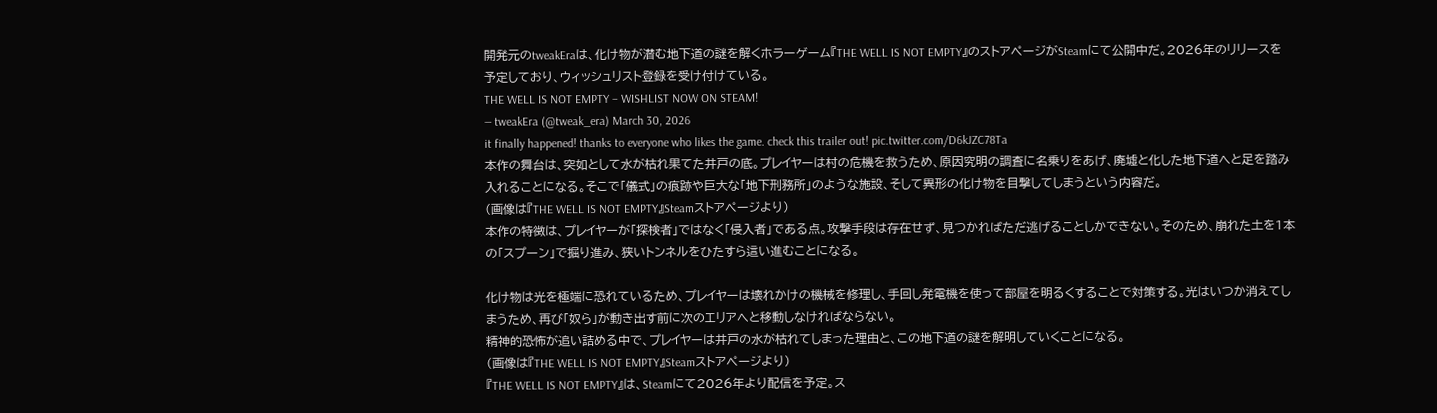開発元のtweakEraは、化け物が潜む地下道の謎を解くホラーゲーム『THE WELL IS NOT EMPTY』のストアページがSteamにて公開中だ。2026年のリリースを予定しており、ウィッシュリスト登録を受け付けている。
THE WELL IS NOT EMPTY – WISHLIST NOW ON STEAM!
— tweakEra (@tweak_era) March 30, 2026
it finally happened! thanks to everyone who likes the game. check this trailer out! pic.twitter.com/D6kJZC78Ta
本作の舞台は、突如として水が枯れ果てた井戸の底。プレイヤーは村の危機を救うため、原因究明の調査に名乗りをあげ、廃墟と化した地下道へと足を踏み入れることになる。そこで「儀式」の痕跡や巨大な「地下刑務所」のような施設、そして異形の化け物を目撃してしまうという内容だ。
(画像は『THE WELL IS NOT EMPTY』Steamストアページより)
本作の特徴は、プレイヤーが「探検者」ではなく「侵入者」である点。攻撃手段は存在せず、見つかればただ逃げることしかできない。そのため、崩れた土を1本の「スプーン」で掘り進み、狭いトンネルをひたすら這い進むことになる。

化け物は光を極端に恐れているため、プレイヤーは壊れかけの機械を修理し、手回し発電機を使って部屋を明るくすることで対策する。光はいつか消えてしまうため、再び「奴ら」が動き出す前に次のエリアへと移動しなければならない。
精神的恐怖が追い詰める中で、プレイヤーは井戸の水が枯れてしまった理由と、この地下道の謎を解明していくことになる。
(画像は『THE WELL IS NOT EMPTY』Steamストアページより)
『THE WELL IS NOT EMPTY』は、Steamにて2026年より配信を予定。ス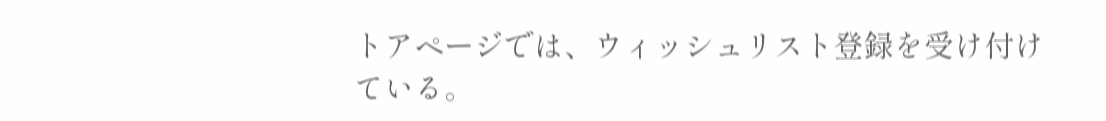トアページでは、ウィッシュリスト登録を受け付けている。